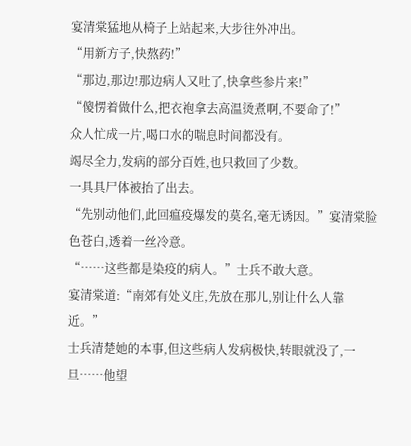宴清棠猛地从椅子上站起来,大步往外冲出。
“用新方子,快熬药!”
“那边,那边!那边病人又吐了,快拿些参片来!”
“傻愣着做什么,把衣袍拿去高温烫煮啊,不要命了!”
众人忙成一片,喝口水的喘息时间都没有。
竭尽全力,发病的部分百姓,也只救回了少数。
一具具尸体被抬了出去。
“先别动他们,此回瘟疫爆发的莫名,毫无诱因。”宴清棠脸色苍白,透着一丝冷意。
“……这些都是染疫的病人。”士兵不敢大意。
宴清棠道:“南郊有处义庄,先放在那儿,别让什么人靠近。”
士兵清楚她的本事,但这些病人发病极快,转眼就没了,一旦……他望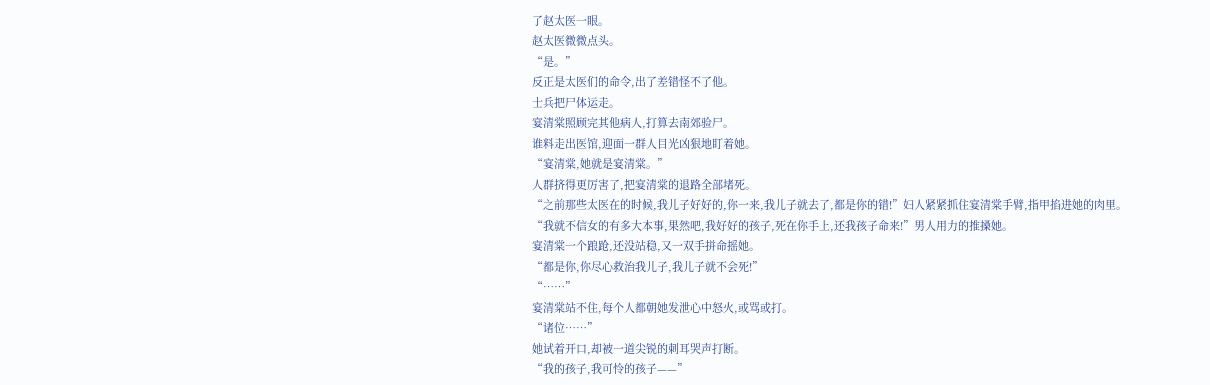了赵太医一眼。
赵太医微微点头。
“是。”
反正是太医们的命令,出了差错怪不了他。
士兵把尸体运走。
宴清棠照顾完其他病人,打算去南郊验尸。
谁料走出医馆,迎面一群人目光凶狠地盯着她。
“宴清棠,她就是宴清棠。”
人群挤得更厉害了,把宴清棠的退路全部堵死。
“之前那些太医在的时候,我儿子好好的,你一来,我儿子就去了,都是你的错!”妇人紧紧抓住宴清棠手臂,指甲掐进她的肉里。
“我就不信女的有多大本事,果然吧,我好好的孩子,死在你手上,还我孩子命来!”男人用力的推搡她。
宴清棠一个踉跄,还没站稳,又一双手拼命摇她。
“都是你,你尽心救治我儿子,我儿子就不会死!”
“……”
宴清棠站不住,每个人都朝她发泄心中怒火,或骂或打。
“诸位……”
她试着开口,却被一道尖锐的刺耳哭声打断。
“我的孩子,我可怜的孩子——”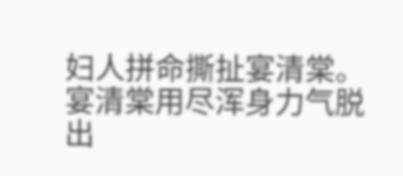妇人拼命撕扯宴清棠。
宴清棠用尽浑身力气脱出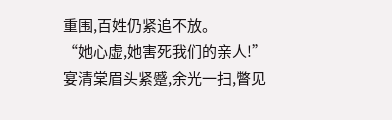重围,百姓仍紧追不放。
“她心虚,她害死我们的亲人!”
宴清棠眉头紧蹙,余光一扫,瞥见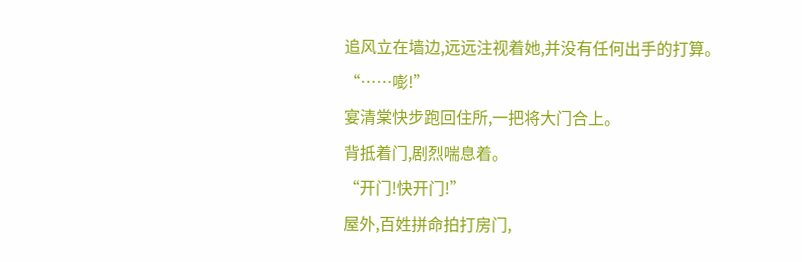追风立在墙边,远远注视着她,并没有任何出手的打算。
“……嘭!”
宴清棠快步跑回住所,一把将大门合上。
背抵着门,剧烈喘息着。
“开门!快开门!”
屋外,百姓拼命拍打房门,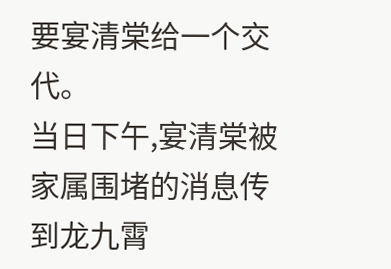要宴清棠给一个交代。
当日下午,宴清棠被家属围堵的消息传到龙九霄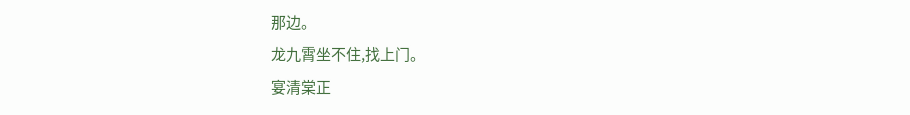那边。
龙九霄坐不住,找上门。
宴清棠正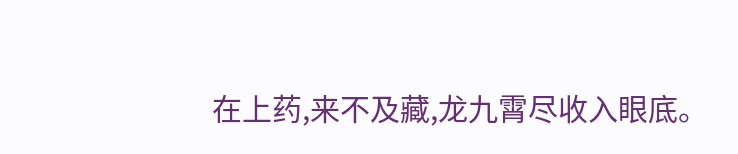在上药,来不及藏,龙九霄尽收入眼底。